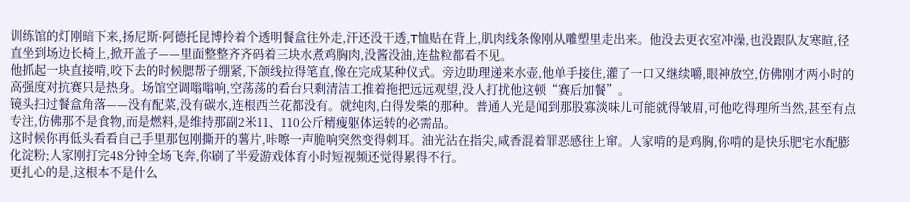训练馆的灯刚暗下来,扬尼斯·阿德托昆博拎着个透明餐盒往外走,汗还没干透,T恤贴在背上,肌肉线条像刚从雕塑里走出来。他没去更衣室冲澡,也没跟队友寒暄,径直坐到场边长椅上,掀开盖子——里面整整齐齐码着三块水煮鸡胸肉,没酱没油,连盐粒都看不见。
他抓起一块直接啃,咬下去的时候腮帮子绷紧,下颌线拉得笔直,像在完成某种仪式。旁边助理递来水壶,他单手接住,灌了一口又继续嚼,眼神放空,仿佛刚才两小时的高强度对抗赛只是热身。场馆空调嗡嗡响,空荡荡的看台只剩清洁工推着拖把远远观望,没人打扰他这顿“赛后加餐”。
镜头扫过餐盒角落——没有配菜,没有碳水,连根西兰花都没有。就纯肉,白得发柴的那种。普通人光是闻到那股寡淡味儿可能就得皱眉,可他吃得理所当然,甚至有点专注,仿佛那不是食物,而是燃料,是维持那副2米11、110公斤精瘦躯体运转的必需品。
这时候你再低头看看自己手里那包刚撕开的薯片,咔嚓一声脆响突然变得刺耳。油光沾在指尖,咸香混着罪恶感往上窜。人家啃的是鸡胸,你啃的是快乐肥宅水配膨化淀粉;人家刚打完48分钟全场飞奔,你刷了半爱游戏体育小时短视频还觉得累得不行。
更扎心的是,这根本不是什么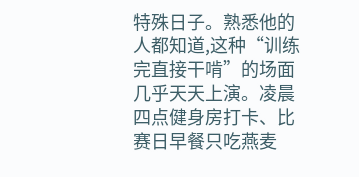特殊日子。熟悉他的人都知道,这种“训练完直接干啃”的场面几乎天天上演。凌晨四点健身房打卡、比赛日早餐只吃燕麦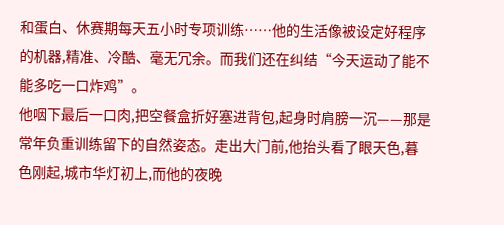和蛋白、休赛期每天五小时专项训练……他的生活像被设定好程序的机器,精准、冷酷、毫无冗余。而我们还在纠结“今天运动了能不能多吃一口炸鸡”。
他咽下最后一口肉,把空餐盒折好塞进背包,起身时肩膀一沉——那是常年负重训练留下的自然姿态。走出大门前,他抬头看了眼天色,暮色刚起,城市华灯初上,而他的夜晚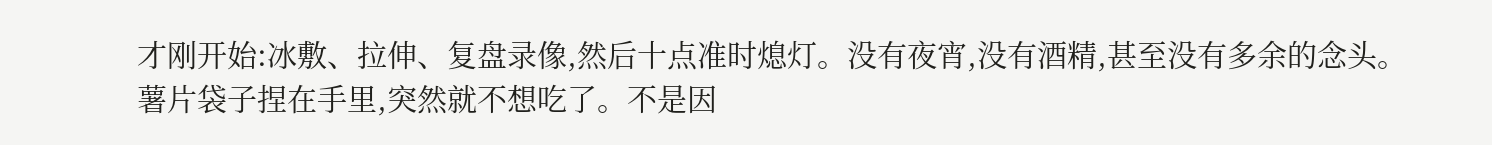才刚开始:冰敷、拉伸、复盘录像,然后十点准时熄灯。没有夜宵,没有酒精,甚至没有多余的念头。
薯片袋子捏在手里,突然就不想吃了。不是因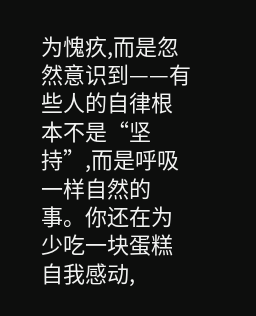为愧疚,而是忽然意识到——有些人的自律根本不是“坚持”,而是呼吸一样自然的事。你还在为少吃一块蛋糕自我感动,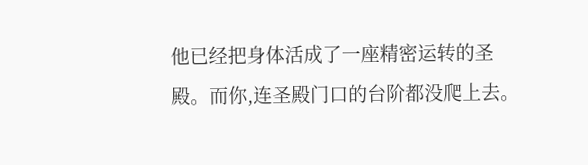他已经把身体活成了一座精密运转的圣殿。而你,连圣殿门口的台阶都没爬上去。